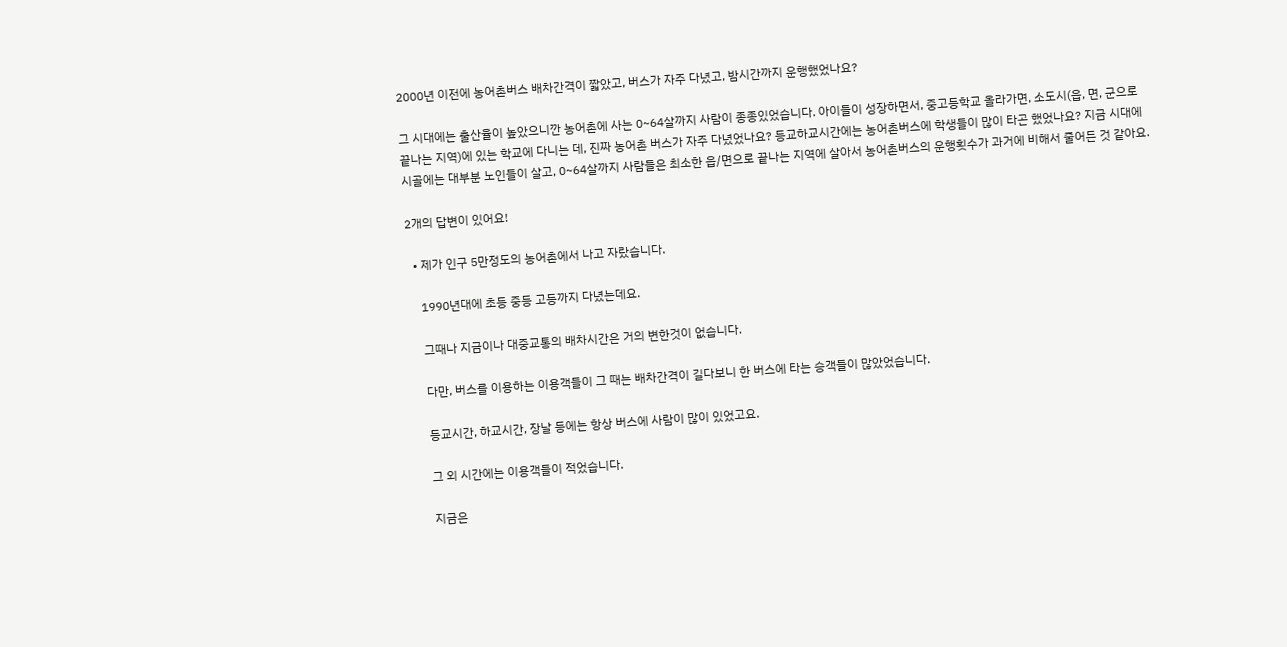2000년 이전에 농어촌버스 배차간격이 짧았고, 버스가 자주 다녔고, 밤시간까지 운행했었나요?

그 시대에는 출산율이 높았으니깐 농어촌에 사는 0~64살까지 사람이 종종있었습니다. 아이들이 성장하면서, 중고등학교 올라가면, 소도시(읍, 면, 군으로 끝나는 지역)에 있는 학교에 다니는 데, 진짜 농어촌 버스가 자주 다녔었나요? 등교하교시간에는 농어촌버스에 학생들이 많이 타곤 했었나요? 지금 시대에 시골에는 대부분 노인들이 살고, 0~64살까지 사람들은 최소한 읍/면으로 끝나는 지역에 살아서 농어촌버스의 운행횟수가 과거에 비해서 줄어든 것 같아요.

2개의 답변이 있어요!

  • 제가 인구 5만정도의 농어촌에서 나고 자랐습니다.

    1990년대에 초등 중등 고등까지 다녔는데요.

    그때나 지금이나 대중교통의 배차시간은 거의 변한것이 없습니다.

    다만, 버스를 이용하는 이용객들이 그 때는 배차간격이 길다보니 한 버스에 타는 승객들이 많았었습니다.

    등교시간, 하교시간, 장날 등에는 항상 버스에 사람이 많이 있었고요.

    그 외 시간에는 이용객들이 적었습니다.

    지금은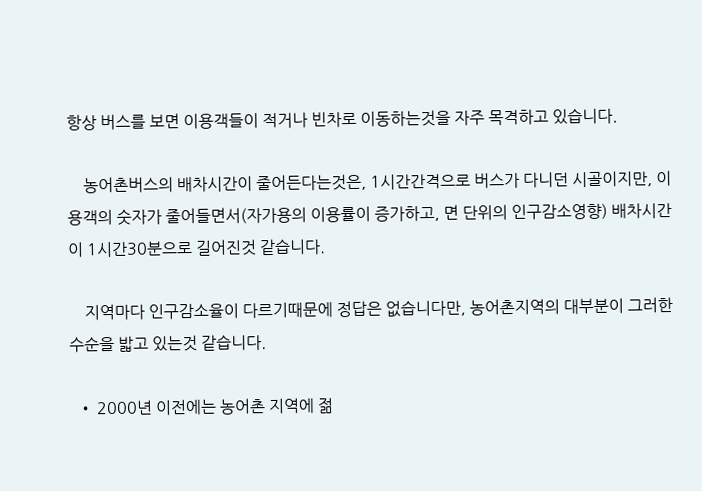항상 버스를 보면 이용객들이 적거나 빈차로 이동하는것을 자주 목격하고 있습니다.

    농어촌버스의 배차시간이 줄어든다는것은, 1시간간격으로 버스가 다니던 시골이지만, 이용객의 숫자가 줄어들면서(자가용의 이용률이 증가하고, 면 단위의 인구감소영향) 배차시간이 1시간30분으로 길어진것 같습니다.

    지역마다 인구감소율이 다르기때문에 정답은 없습니다만, 농어촌지역의 대부분이 그러한 수순을 밟고 있는것 같습니다.

  • 2000년 이전에는 농어촌 지역에 젊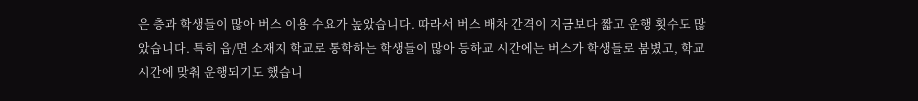은 층과 학생들이 많아 버스 이용 수요가 높았습니다. 따라서 버스 배차 간격이 지금보다 짧고 운행 횟수도 많았습니다. 특히 읍/면 소재지 학교로 통학하는 학생들이 많아 등하교 시간에는 버스가 학생들로 붐볐고, 학교 시간에 맞춰 운행되기도 했습니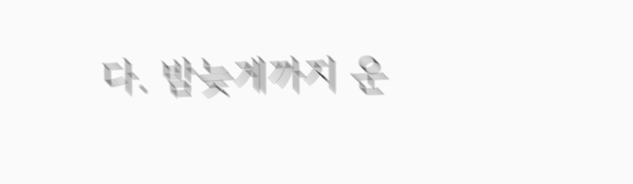다. 밤늦게까지 운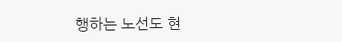행하는 노선도 현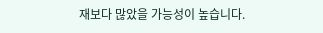재보다 많았을 가능성이 높습니다.